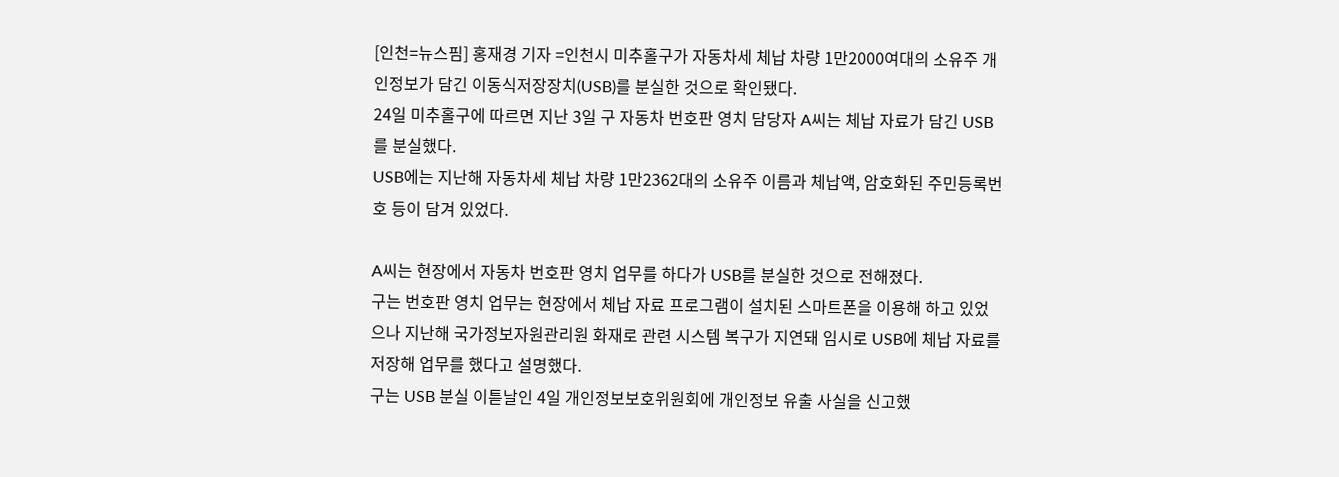[인천=뉴스핌] 홍재경 기자 =인천시 미추홀구가 자동차세 체납 차량 1만2000여대의 소유주 개인정보가 담긴 이동식저장장치(USB)를 분실한 것으로 확인됐다.
24일 미추홀구에 따르면 지난 3일 구 자동차 번호판 영치 담당자 A씨는 체납 자료가 담긴 USB를 분실했다.
USB에는 지난해 자동차세 체납 차량 1만2362대의 소유주 이름과 체납액, 암호화된 주민등록번호 등이 담겨 있었다.

A씨는 현장에서 자동차 번호판 영치 업무를 하다가 USB를 분실한 것으로 전해졌다.
구는 번호판 영치 업무는 현장에서 체납 자료 프로그램이 설치된 스마트폰을 이용해 하고 있었으나 지난해 국가정보자원관리원 화재로 관련 시스템 복구가 지연돼 임시로 USB에 체납 자료를 저장해 업무를 했다고 설명했다.
구는 USB 분실 이튿날인 4일 개인정보보호위원회에 개인정보 유출 사실을 신고했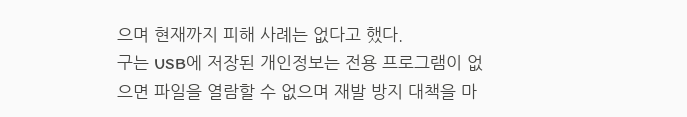으며 현재까지 피해 사례는 없다고 했다.
구는 USB에 저장된 개인정보는 전용 프로그램이 없으면 파일을 열람할 수 없으며 재발 방지 대책을 마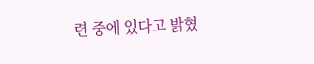련 중에 있다고 밝혔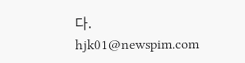다.
hjk01@newspim.com